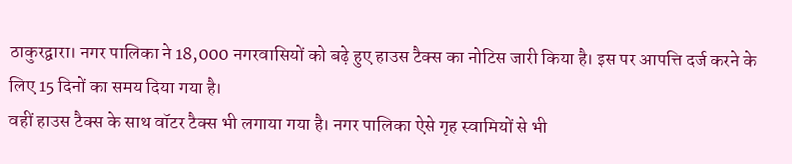ठाकुरद्वारा। नगर पालिका ने 18,000 नगरवासियों को बढ़े हुए हाउस टैक्स का नोटिस जारी किया है। इस पर आपत्ति दर्ज करने के लिए 15 दिनों का समय दिया गया है।
वहीं हाउस टैक्स के साथ वॉटर टैक्स भी लगाया गया है। नगर पालिका ऐसे गृह स्वामियों से भी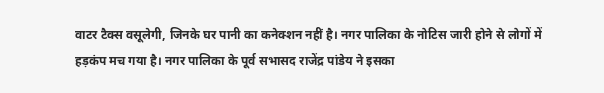वाटर टैक्स वसूलेगी, जिनके घर पानी का कनेक्शन नहीं है। नगर पालिका के नोटिस जारी होने से लोगों में हड़कंप मच गया है। नगर पालिका के पूर्व सभासद राजेंद्र पांडेय ने इसका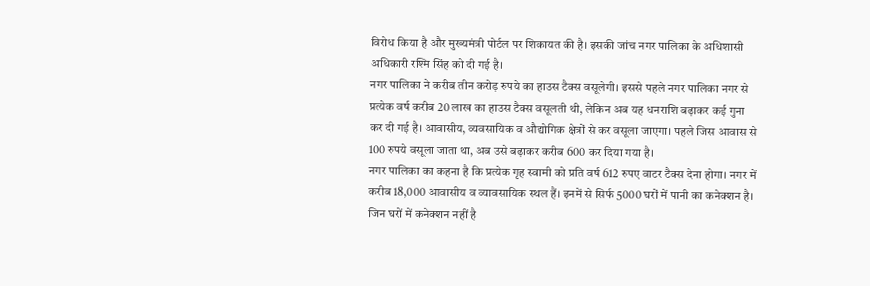विरोध किया है और मुख्यमंत्री पोर्टल पर शिकायत की है। इसकी जांच नगर पालिका के अधिशासी अधिकारी रश्मि सिंह को दी गई है।
नगर पालिका ने करीब तीन करोड़ रुपये का हाउस टैक्स वसूलेगी। इससे पहले नगर पालिका नगर से प्रत्येक वर्ष करीब 20 लाख का हाउस टैक्स वसूलती थी, लेकिन अब यह धनराशि बढ़ाकर कई गुना कर दी गई है। आवासीय, व्यवसायिक व औद्योगिक क्षेत्रों से कर वसूला जाएगा। पहले जिस आवास से 100 रुपये वसूला जाता था, अब उसे बढ़ाकर करीब 600 कर दिया गया है।
नगर पालिका का कहना है कि प्रत्येक गृह स्वामी को प्रति वर्ष 612 रुपए वाटर टैक्स देना होगा। नगर में करीब 18,000 आवासीय व व्यावसायिक स्थल हैं। इनमें से सिर्फ 5000 घरों में पानी का कनेक्शन है। जिन घरों में कनेक्शन नहीं है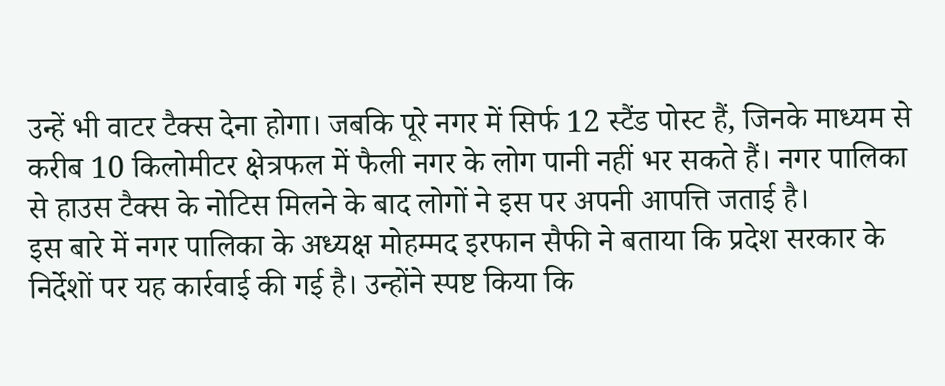उन्हें भी वाटर टैक्स देना होगा। जबकि पूरे नगर में सिर्फ 12 स्टैंड पोस्ट हैं, जिनके माध्यम से करीब 10 किलोमीटर क्षेत्रफल में फैली नगर के लोग पानी नहीं भर सकते हैं। नगर पालिका से हाउस टैक्स के नोटिस मिलने के बाद लोगों ने इस पर अपनी आपत्ति जताई है।
इस बारे में नगर पालिका के अध्यक्ष मोहम्मद इरफान सैफी ने बताया कि प्रदेश सरकार के निर्देशों पर यह कार्रवाई की गई है। उन्होंने स्पष्ट किया कि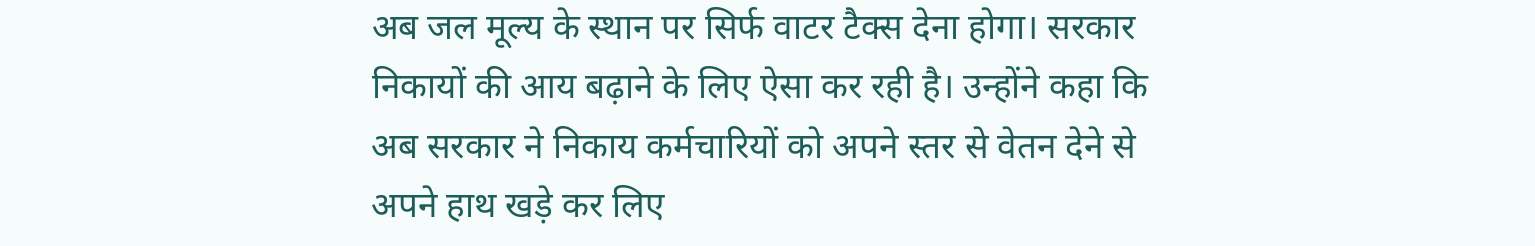अब जल मूल्य के स्थान पर सिर्फ वाटर टैक्स देना होगा। सरकार निकायों की आय बढ़ाने के लिए ऐसा कर रही है। उन्होंने कहा कि अब सरकार ने निकाय कर्मचारियों को अपने स्तर से वेतन देने से अपने हाथ खड़े कर लिए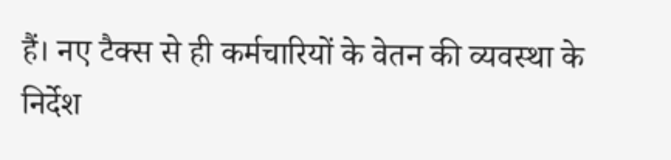हैं। नए टैक्स से ही कर्मचारियों के वेतन की व्यवस्था के निर्देश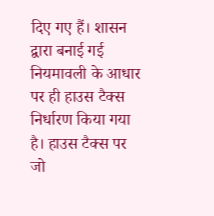दिए गए हैं। शासन द्वारा बनाई गई नियमावली के आधार पर ही हाउस टैक्स निर्धारण किया गया है। हाउस टैक्स पर जो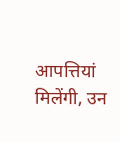आपत्तियां मिलेंगी, उन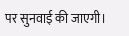पर सुनवाई की जाएगी।